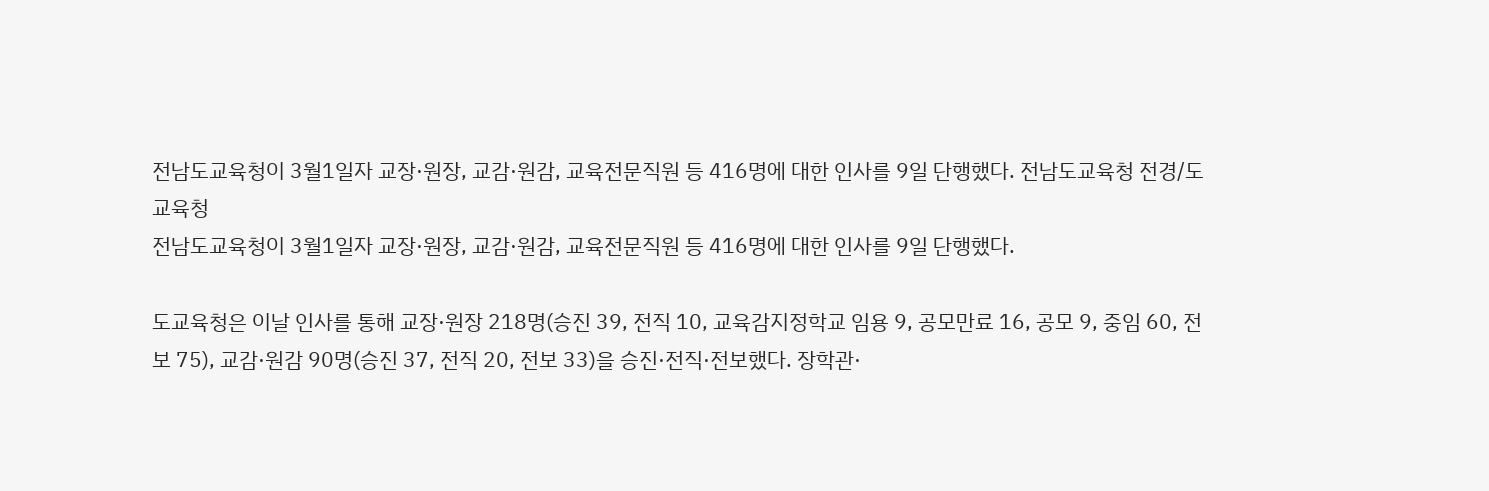전남도교육청이 3월1일자 교장·원장, 교감·원감, 교육전문직원 등 416명에 대한 인사를 9일 단행했다. 전남도교육청 전경/도교육청
전남도교육청이 3월1일자 교장·원장, 교감·원감, 교육전문직원 등 416명에 대한 인사를 9일 단행했다.

도교육청은 이날 인사를 통해 교장·원장 218명(승진 39, 전직 10, 교육감지정학교 임용 9, 공모만료 16, 공모 9, 중임 60, 전보 75), 교감·원감 90명(승진 37, 전직 20, 전보 33)을 승진·전직·전보했다. 장학관·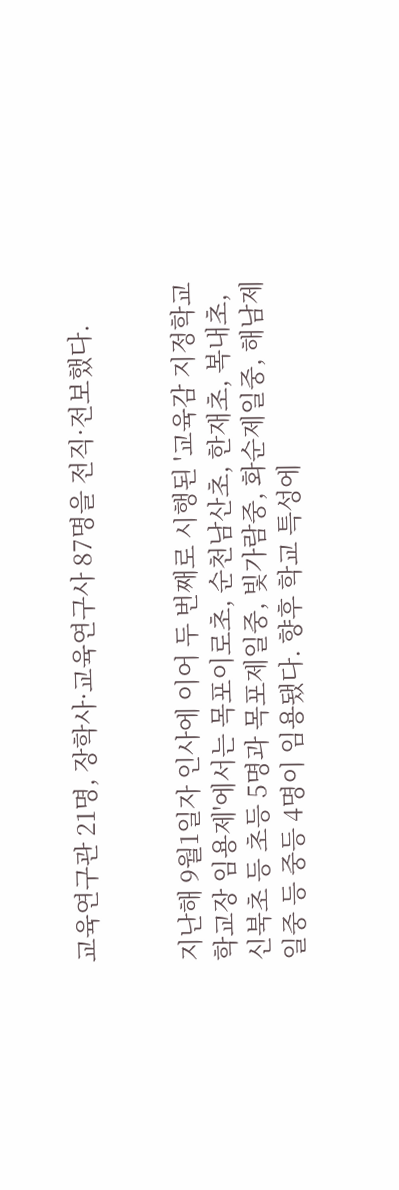교육연구관 21명, 장학사·교육연구사 87명을 전직·전보했다.


지난해 9월1일자 인사에 이어 두 번째로 시행된 '교육감 지정학교 학교장 임용제'에서는 목포이로초, 순천남산초, 한재초, 복내초, 신북초 등 초등 5명과 목포제일중, 빛가람중, 화순제일중, 해남제일중 등 중등 4명이 임용됐다. 향후 학교 특성에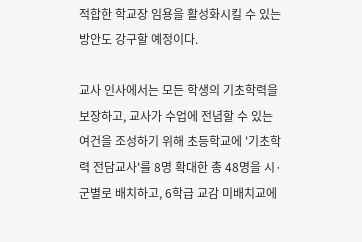적합한 학교장 임용을 활성화시킬 수 있는 방안도 강구할 예정이다.

교사 인사에서는 모든 학생의 기초학력을 보장하고, 교사가 수업에 전념할 수 있는 여건을 조성하기 위해 초등학교에 '기초학력 전담교사'를 8명 확대한 총 48명을 시·군별로 배치하고, 6학급 교감 미배치교에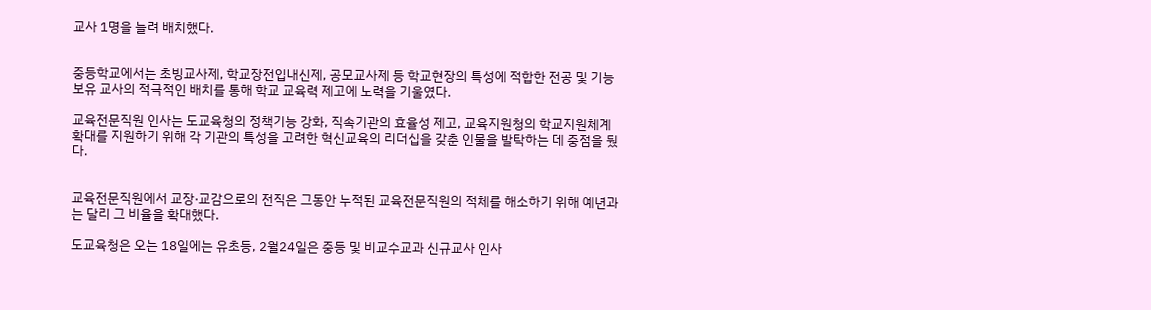교사 1명을 늘려 배치했다.


중등학교에서는 초빙교사제, 학교장전입내신제, 공모교사제 등 학교현장의 특성에 적합한 전공 및 기능 보유 교사의 적극적인 배치를 통해 학교 교육력 제고에 노력을 기울였다.

교육전문직원 인사는 도교육청의 정책기능 강화, 직속기관의 효율성 제고, 교육지원청의 학교지원체계 확대를 지원하기 위해 각 기관의 특성을 고려한 혁신교육의 리더십을 갖춘 인물을 발탁하는 데 중점을 뒀다.


교육전문직원에서 교장·교감으로의 전직은 그동안 누적된 교육전문직원의 적체를 해소하기 위해 예년과는 달리 그 비율을 확대했다.

도교육청은 오는 18일에는 유초등, 2월24일은 중등 및 비교수교과 신규교사 인사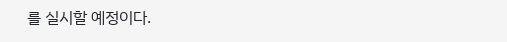를 실시할 예정이다.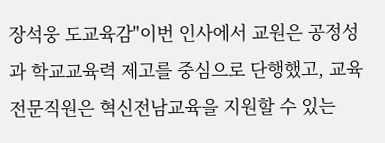장석웅 도교육감"이번 인사에서 교원은 공정성과 학교교육력 제고를 중심으로 단행했고, 교육전문직원은 혁신전남교육을 지원할 수 있는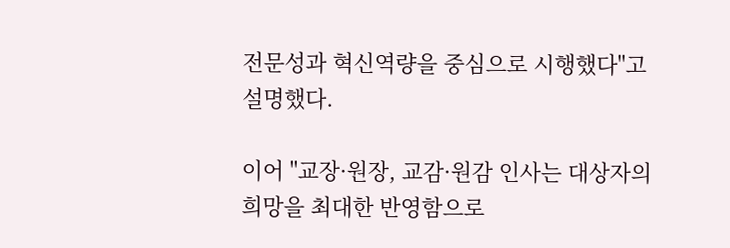전문성과 혁신역량을 중심으로 시행했다"고 설명했다.

이어 "교장·원장, 교감·원감 인사는 대상자의 희망을 최대한 반영함으로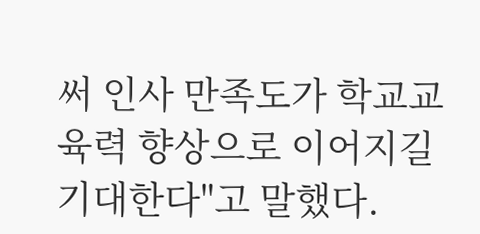써 인사 만족도가 학교교육력 향상으로 이어지길 기대한다"고 말했다.